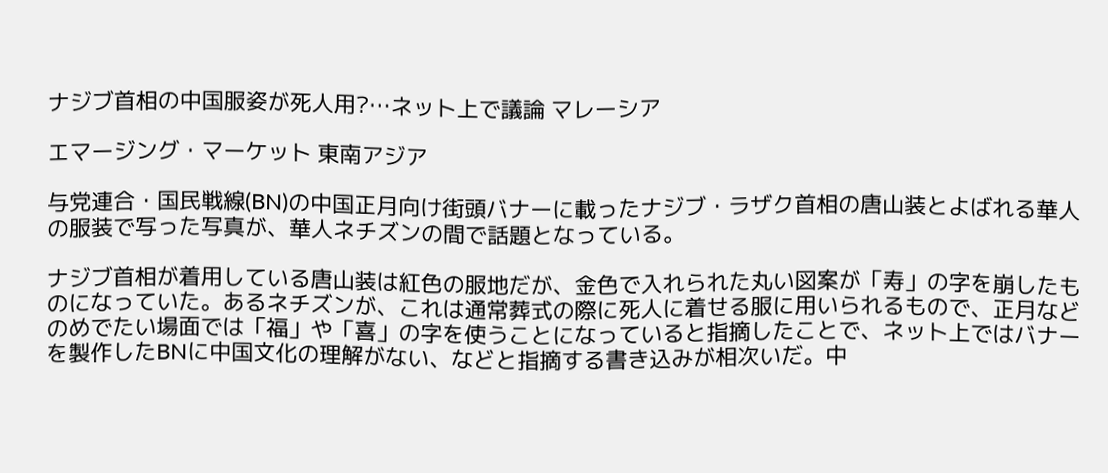ナジブ首相の中国服姿が死人用?…ネット上で議論 マレーシア

エマージング・マーケット 東南アジア

与党連合・国民戦線(BN)の中国正月向け街頭バナーに載ったナジブ・ラザク首相の唐山装とよばれる華人の服装で写った写真が、華人ネチズンの間で話題となっている。

ナジブ首相が着用している唐山装は紅色の服地だが、金色で入れられた丸い図案が「寿」の字を崩したものになっていた。あるネチズンが、これは通常葬式の際に死人に着せる服に用いられるもので、正月などのめでたい場面では「福」や「喜」の字を使うことになっていると指摘したことで、ネット上ではバナーを製作したBNに中国文化の理解がない、などと指摘する書き込みが相次いだ。中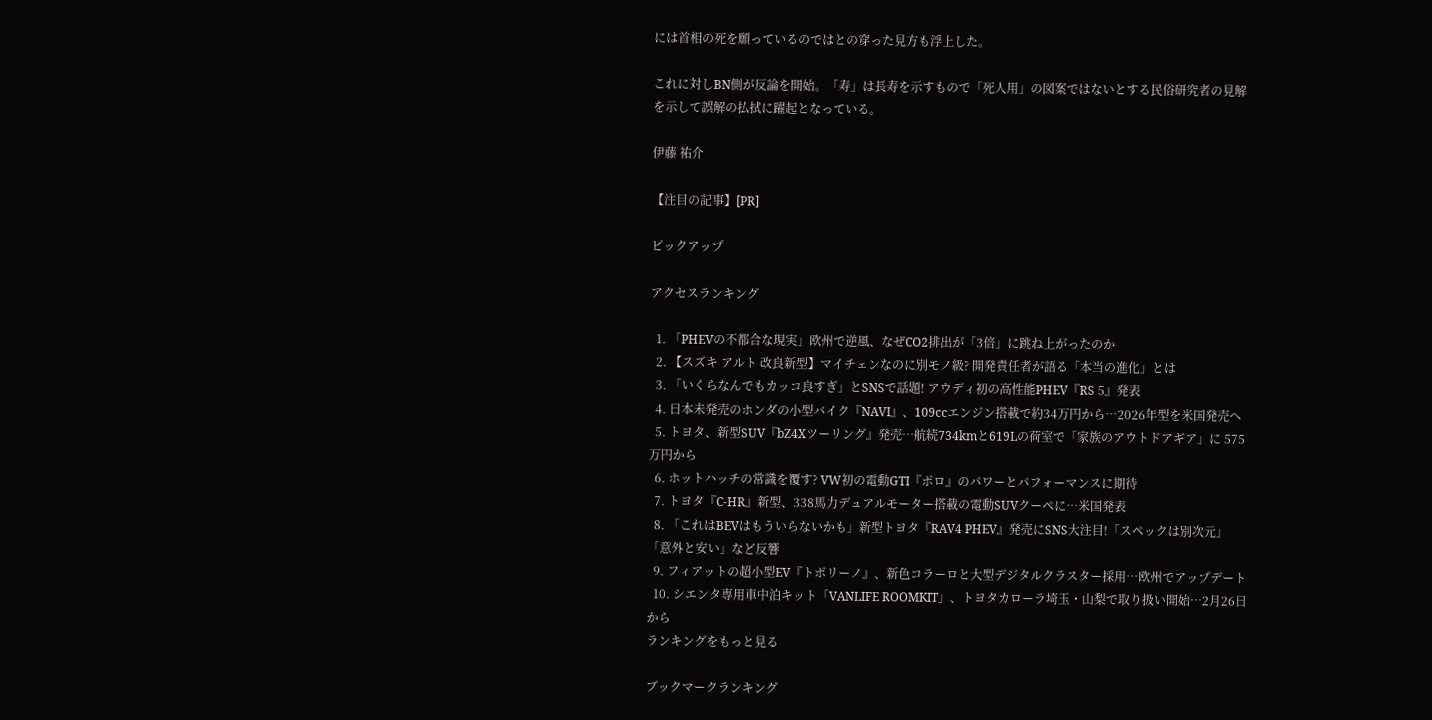には首相の死を願っているのではとの穿った見方も浮上した。

これに対しBN側が反論を開始。「寿」は長寿を示すもので「死人用」の図案ではないとする民俗研究者の見解を示して誤解の払拭に躍起となっている。

伊藤 祐介

【注目の記事】[PR]

ピックアップ

アクセスランキング

  1. 「PHEVの不都合な現実」欧州で逆風、なぜCO2排出が「3倍」に跳ね上がったのか
  2. 【スズキ アルト 改良新型】マイチェンなのに別モノ級? 開発責任者が語る「本当の進化」とは
  3. 「いくらなんでもカッコ良すぎ」とSNSで話題! アウディ初の高性能PHEV『RS 5』発表
  4. 日本未発売のホンダの小型バイク『NAVI』、109ccエンジン搭載で約34万円から…2026年型を米国発売へ
  5. トヨタ、新型SUV『bZ4Xツーリング』発売…航続734kmと619Lの荷室で「家族のアウトドアギア」に 575万円から
  6. ホットハッチの常識を覆す? VW初の電動GTI『ポロ』のパワーとパフォーマンスに期待
  7. トヨタ『C-HR』新型、338馬力デュアルモーター搭載の電動SUVクーペに…米国発表
  8. 「これはBEVはもういらないかも」新型トヨタ『RAV4 PHEV』発売にSNS大注目!「スペックは別次元」「意外と安い」など反響
  9. フィアットの超小型EV『トポリーノ』、新色コラーロと大型デジタルクラスター採用…欧州でアップデート
  10. シエンタ専用車中泊キット「VANLIFE ROOMKIT」、トヨタカローラ埼玉・山梨で取り扱い開始…2月26日から
ランキングをもっと見る

ブックマークランキング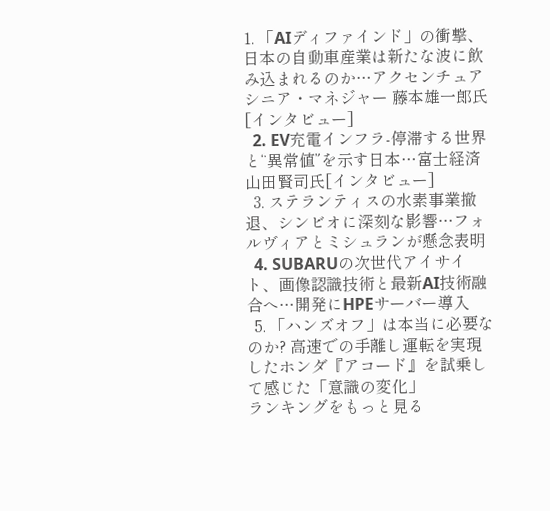1. 「AIディファインド」の衝撃、日本の自動車産業は新たな波に飲み込まれるのか…アクセンチュア シニア・マネジャー 藤本雄一郎氏[インタビュー]
  2. EV充電インフラ-停滞する世界と“異常値”を示す日本…富士経済 山田賢司氏[インタビュー]
  3. ステランティスの水素事業撤退、シンビオに深刻な影響…フォルヴィアとミシュランが懸念表明
  4. SUBARUの次世代アイサイト、画像認識技術と最新AI技術融合へ…開発にHPEサーバー導入
  5. 「ハンズオフ」は本当に必要なのか? 高速での手離し運転を実現したホンダ『アコード』を試乗して感じた「意識の変化」
ランキングをもっと見る